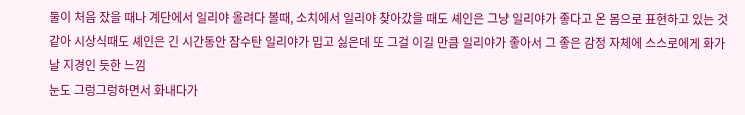둘이 처음 잤을 때나 계단에서 일리야 올려다 볼때, 소치에서 일리야 찾아갔을 때도 셰인은 그냥 일리야가 좋다고 온 몸으로 표현하고 있는 것 같아 시상식때도 셰인은 긴 시간동안 잠수탄 일리야가 밉고 싫은데 또 그걸 이길 만큼 일리야가 좋아서 그 좋은 감정 자체에 스스로에게 화가 날 지경인 듯한 느낌
눈도 그렁그렁하면서 화내다가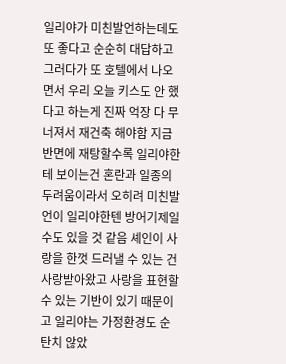일리야가 미친발언하는데도 또 좋다고 순순히 대답하고 그러다가 또 호텔에서 나오면서 우리 오늘 키스도 안 했다고 하는게 진짜 억장 다 무너져서 재건축 해야함 지금
반면에 재탕할수록 일리야한테 보이는건 혼란과 일종의 두려움이라서 오히려 미친발언이 일리야한텐 방어기제일수도 있을 것 같음 셰인이 사랑을 한껏 드러낼 수 있는 건 사랑받아왔고 사랑을 표현할 수 있는 기반이 있기 때문이고 일리야는 가정환경도 순탄치 않았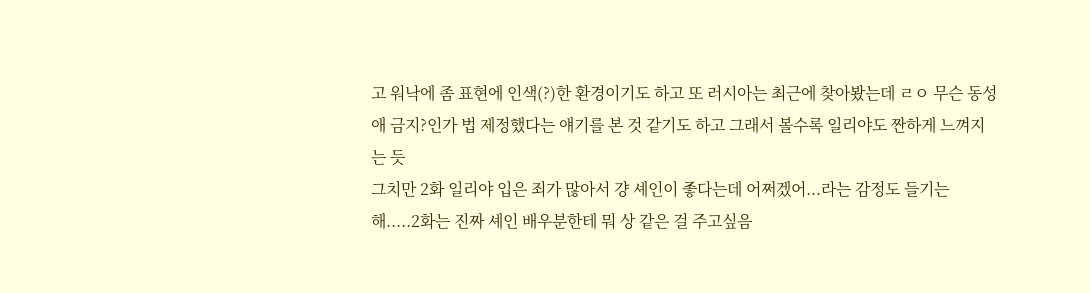고 워낙에 좀 표현에 인색(?)한 환경이기도 하고 또 러시아는 최근에 찾아봤는데 ㄹㅇ 무슨 동성애 금지?인가 법 제정했다는 얘기를 본 것 같기도 하고 그래서 볼수록 일리야도 짠하게 느껴지는 듯
그치만 2화 일리야 입은 죄가 많아서 걍 셰인이 좋다는데 어쩌겠어...라는 감정도 들기는 해.....2화는 진짜 셰인 배우분한테 뭐 상 같은 걸 주고싶음